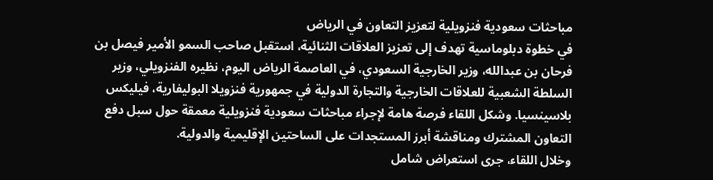مباحثات سعودية فنزويلية لتعزيز التعاون في الرياض
في خطوة دبلوماسية تهدف إلى تعزيز العلاقات الثنائية، استقبل صاحب السمو الأمير فيصل بن فرحان بن عبدالله، وزير الخارجية السعودي، في العاصمة الرياض اليوم، نظيره الفنزويلي، وزير السلطة الشعبية للعلاقات الخارجية والتجارة الدولية في جمهورية فنزويلا البوليفارية، فيليكس بلاسينسيا. وشكل اللقاء فرصة هامة لإجراء مباحثات سعودية فنزويلية معمقة حول سبل دفع التعاون المشترك ومناقشة أبرز المستجدات على الساحتين الإقليمية والدولية.
وخلال اللقاء، جرى استعراض شامل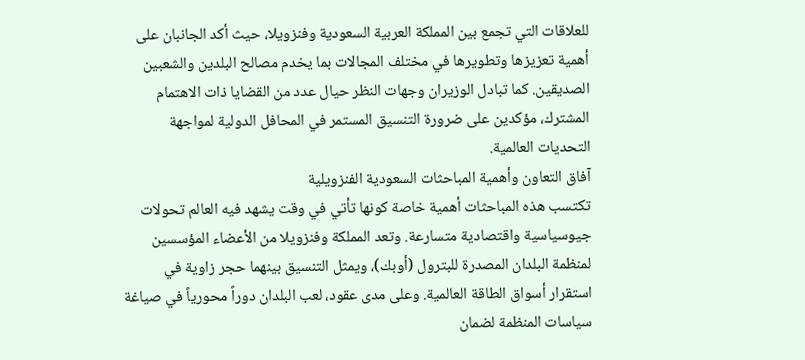للعلاقات التي تجمع بين المملكة العربية السعودية وفنزويلا، حيث أكد الجانبان على أهمية تعزيزها وتطويرها في مختلف المجالات بما يخدم مصالح البلدين والشعبين الصديقين. كما تبادل الوزيران وجهات النظر حيال عدد من القضايا ذات الاهتمام المشترك، مؤكدين على ضرورة التنسيق المستمر في المحافل الدولية لمواجهة التحديات العالمية.
آفاق التعاون وأهمية المباحثات السعودية الفنزويلية
تكتسب هذه المباحثات أهمية خاصة كونها تأتي في وقت يشهد فيه العالم تحولات جيوسياسية واقتصادية متسارعة. وتعد المملكة وفنزويلا من الأعضاء المؤسسين لمنظمة البلدان المصدرة للبترول (أوبك)، ويمثل التنسيق بينهما حجر زاوية في استقرار أسواق الطاقة العالمية. وعلى مدى عقود، لعب البلدان دوراً محورياً في صياغة سياسات المنظمة لضمان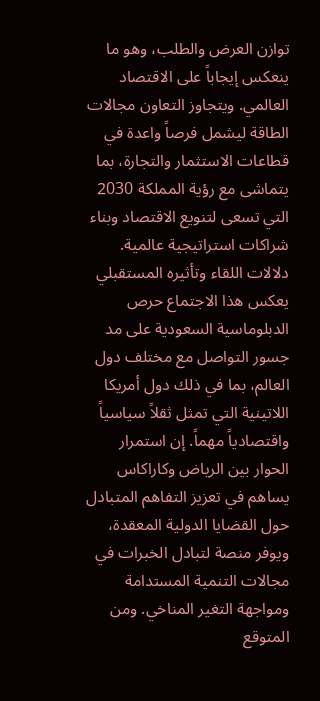توازن العرض والطلب، وهو ما ينعكس إيجاباً على الاقتصاد العالمي. ويتجاوز التعاون مجالات الطاقة ليشمل فرصاً واعدة في قطاعات الاستثمار والتجارة، بما يتماشى مع رؤية المملكة 2030 التي تسعى لتنويع الاقتصاد وبناء شراكات استراتيجية عالمية.
دلالات اللقاء وتأثيره المستقبلي
يعكس هذا الاجتماع حرص الدبلوماسية السعودية على مد جسور التواصل مع مختلف دول العالم، بما في ذلك دول أمريكا اللاتينية التي تمثل ثقلاً سياسياً واقتصادياً مهماً. إن استمرار الحوار بين الرياض وكاراكاس يساهم في تعزيز التفاهم المتبادل حول القضايا الدولية المعقدة، ويوفر منصة لتبادل الخبرات في مجالات التنمية المستدامة ومواجهة التغير المناخي. ومن المتوقع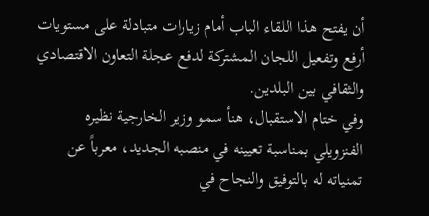أن يفتح هذا اللقاء الباب أمام زيارات متبادلة على مستويات أرفع وتفعيل اللجان المشتركة لدفع عجلة التعاون الاقتصادي والثقافي بين البلدين.
وفي ختام الاستقبال، هنأ سمو وزير الخارجية نظيره الفنزويلي بمناسبة تعيينه في منصبه الجديد، معرباً عن تمنياته له بالتوفيق والنجاح في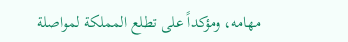مهامه، ومؤكداً على تطلع المملكة لمواصلة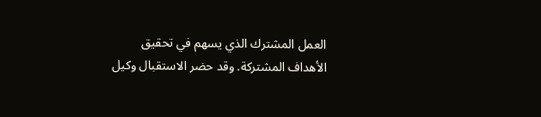العمل المشترك الذي يسهم في تحقيق الأهداف المشتركة. وقد حضر الاستقبال وكيل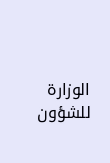الوزارة للشؤون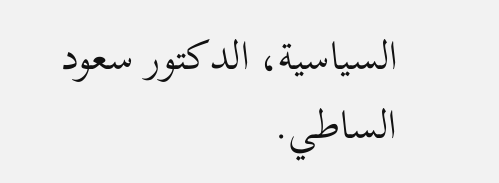السياسية، الدكتور سعود الساطي.